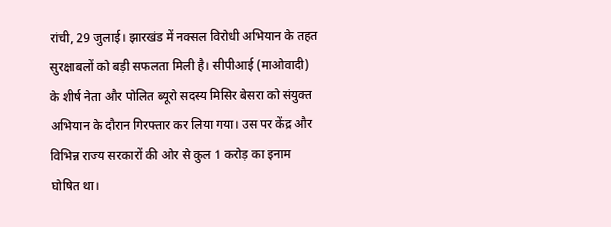रांची, 29 जुलाई। झारखंड में नक्सल विरोधी अभियान के तहत सुरक्षाबलों को बड़ी सफलता मिली है। सीपीआई (माओवादी) के शीर्ष नेता और पोलित ब्यूरो सदस्य मिसिर बेसरा को संयुक्त अभियान के दौरान गिरफ्तार कर लिया गया। उस पर केंद्र और विभिन्न राज्य सरकारों की ओर से कुल 1 करोड़ का इनाम घोषित था।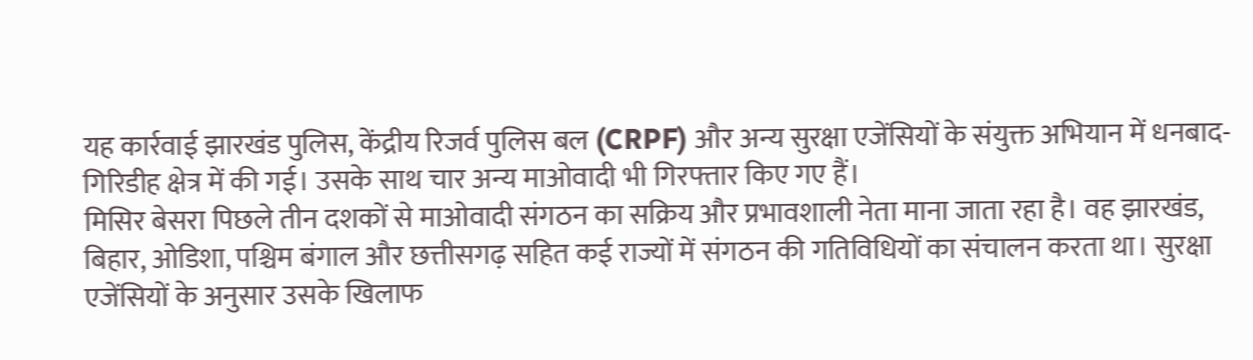यह कार्रवाई झारखंड पुलिस, केंद्रीय रिजर्व पुलिस बल (CRPF) और अन्य सुरक्षा एजेंसियों के संयुक्त अभियान में धनबाद-गिरिडीह क्षेत्र में की गई। उसके साथ चार अन्य माओवादी भी गिरफ्तार किए गए हैं।
मिसिर बेसरा पिछले तीन दशकों से माओवादी संगठन का सक्रिय और प्रभावशाली नेता माना जाता रहा है। वह झारखंड, बिहार, ओडिशा, पश्चिम बंगाल और छत्तीसगढ़ सहित कई राज्यों में संगठन की गतिविधियों का संचालन करता था। सुरक्षा एजेंसियों के अनुसार उसके खिलाफ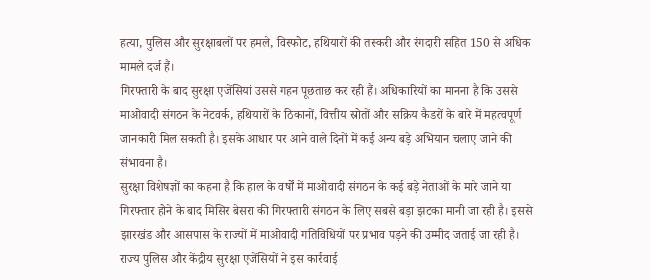हत्या, पुलिस और सुरक्षाबलों पर हमले, विस्फोट, हथियारों की तस्करी और रंगदारी सहित 150 से अधिक मामले दर्ज हैं।
गिरफ्तारी के बाद सुरक्षा एजेंसियां उससे गहन पूछताछ कर रही हैं। अधिकारियों का मानना है कि उससे माओवादी संगठन के नेटवर्क, हथियारों के ठिकानों, वित्तीय स्रोतों और सक्रिय कैडरों के बारे में महत्वपूर्ण जानकारी मिल सकती है। इसके आधार पर आने वाले दिनों में कई अन्य बड़े अभियान चलाए जाने की संभावना है।
सुरक्षा विशेषज्ञों का कहना है कि हाल के वर्षों में माओवादी संगठन के कई बड़े नेताओं के मारे जाने या गिरफ्तार होने के बाद मिसिर बेसरा की गिरफ्तारी संगठन के लिए सबसे बड़ा झटका मानी जा रही है। इससे झारखंड और आसपास के राज्यों में माओवादी गतिविधियों पर प्रभाव पड़ने की उम्मीद जताई जा रही है।
राज्य पुलिस और केंद्रीय सुरक्षा एजेंसियों ने इस कार्रवाई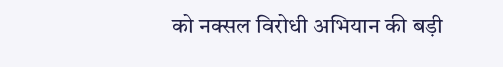को नक्सल विरोधी अभियान की बड़ी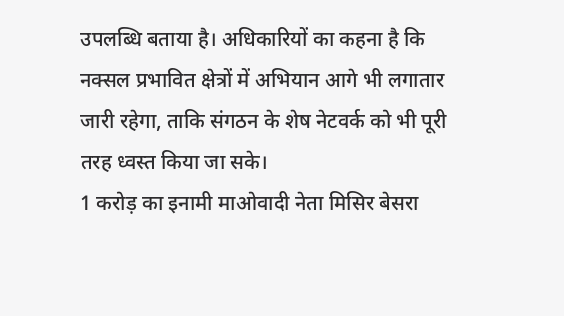उपलब्धि बताया है। अधिकारियों का कहना है कि नक्सल प्रभावित क्षेत्रों में अभियान आगे भी लगातार जारी रहेगा, ताकि संगठन के शेष नेटवर्क को भी पूरी तरह ध्वस्त किया जा सके।
1 करोड़ का इनामी माओवादी नेता मिसिर बेसरा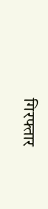गिरफ्तार